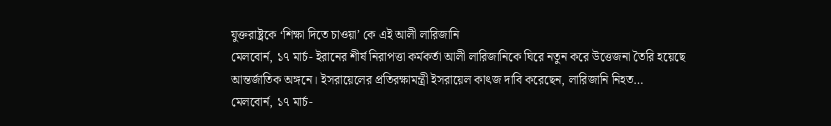যুক্তরাষ্ট্রকে ‘শিক্ষা দিতে চাওয়া’ কে এই আলী লারিজানি
মেলবোর্ন, ১৭ মার্চ- ইরানের শীর্ষ নিরাপত্তা কর্মকর্তা আলী লারিজানিকে ঘিরে নতুন করে উত্তেজনা তৈরি হয়েছে আন্তর্জাতিক অঙ্গনে। ইসরায়েলের প্রতিরক্ষামন্ত্রী ইসরায়েল কাৎজ দাবি করেছেন, লারিজানি নিহত…
মেলবোর্ন, ১৭ মার্চ-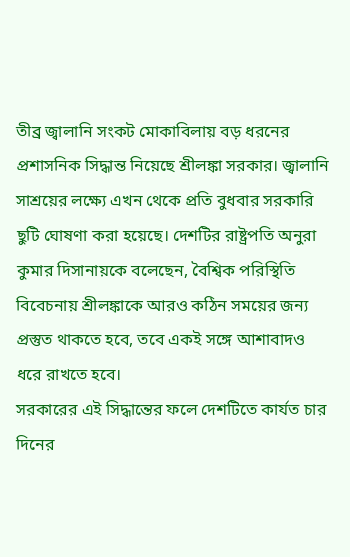তীব্র জ্বালানি সংকট মোকাবিলায় বড় ধরনের প্রশাসনিক সিদ্ধান্ত নিয়েছে শ্রীলঙ্কা সরকার। জ্বালানি সাশ্রয়ের লক্ষ্যে এখন থেকে প্রতি বুধবার সরকারি ছুটি ঘোষণা করা হয়েছে। দেশটির রাষ্ট্রপতি অনুরা কুমার দিসানায়কে বলেছেন, বৈশ্বিক পরিস্থিতি বিবেচনায় শ্রীলঙ্কাকে আরও কঠিন সময়ের জন্য প্রস্তুত থাকতে হবে, তবে একই সঙ্গে আশাবাদও ধরে রাখতে হবে।
সরকারের এই সিদ্ধান্তের ফলে দেশটিতে কার্যত চার দিনের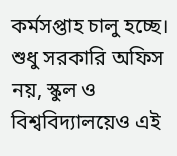কর্মসপ্তাহ চালু হচ্ছে। শুধু সরকারি অফিস নয়, স্কুল ও বিশ্ববিদ্যালয়েও এই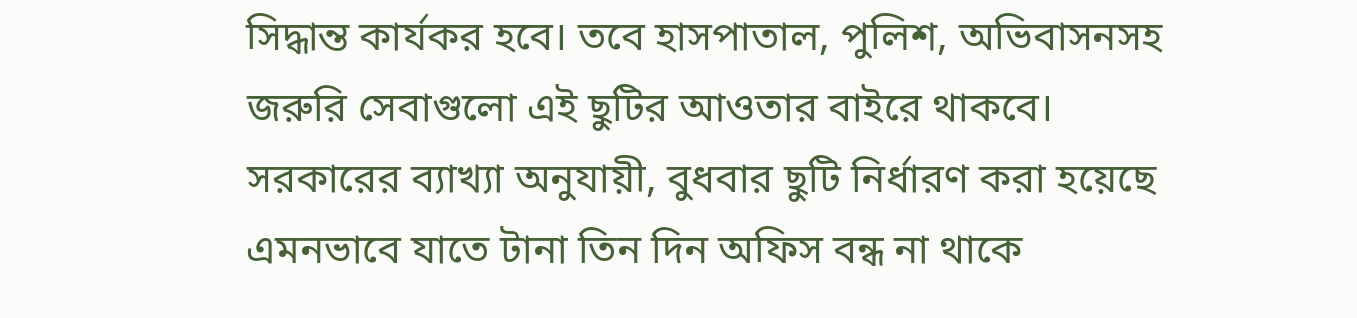সিদ্ধান্ত কার্যকর হবে। তবে হাসপাতাল, পুলিশ, অভিবাসনসহ জরুরি সেবাগুলো এই ছুটির আওতার বাইরে থাকবে। সরকারের ব্যাখ্যা অনুযায়ী, বুধবার ছুটি নির্ধারণ করা হয়েছে এমনভাবে যাতে টানা তিন দিন অফিস বন্ধ না থাকে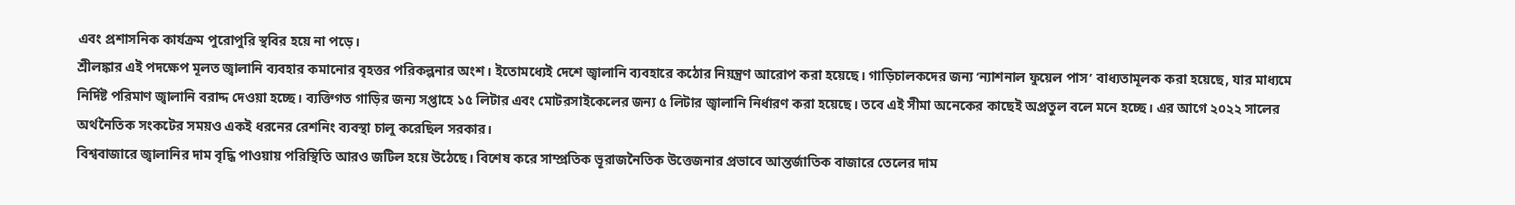এবং প্রশাসনিক কার্যক্রম পুরোপুরি স্থবির হয়ে না পড়ে।
শ্রীলঙ্কার এই পদক্ষেপ মূলত জ্বালানি ব্যবহার কমানোর বৃহত্তর পরিকল্পনার অংশ। ইতোমধ্যেই দেশে জ্বালানি ব্যবহারে কঠোর নিয়ন্ত্রণ আরোপ করা হয়েছে। গাড়িচালকদের জন্য ‘ন্যাশনাল ফুয়েল পাস’ বাধ্যতামূলক করা হয়েছে, যার মাধ্যমে নির্দিষ্ট পরিমাণ জ্বালানি বরাদ্দ দেওয়া হচ্ছে। ব্যক্তিগত গাড়ির জন্য সপ্তাহে ১৫ লিটার এবং মোটরসাইকেলের জন্য ৫ লিটার জ্বালানি নির্ধারণ করা হয়েছে। তবে এই সীমা অনেকের কাছেই অপ্রতুল বলে মনে হচ্ছে। এর আগে ২০২২ সালের অর্থনৈতিক সংকটের সময়ও একই ধরনের রেশনিং ব্যবস্থা চালু করেছিল সরকার।
বিশ্ববাজারে জ্বালানির দাম বৃদ্ধি পাওয়ায় পরিস্থিতি আরও জটিল হয়ে উঠেছে। বিশেষ করে সাম্প্রতিক ভূরাজনৈতিক উত্তেজনার প্রভাবে আন্তর্জাতিক বাজারে তেলের দাম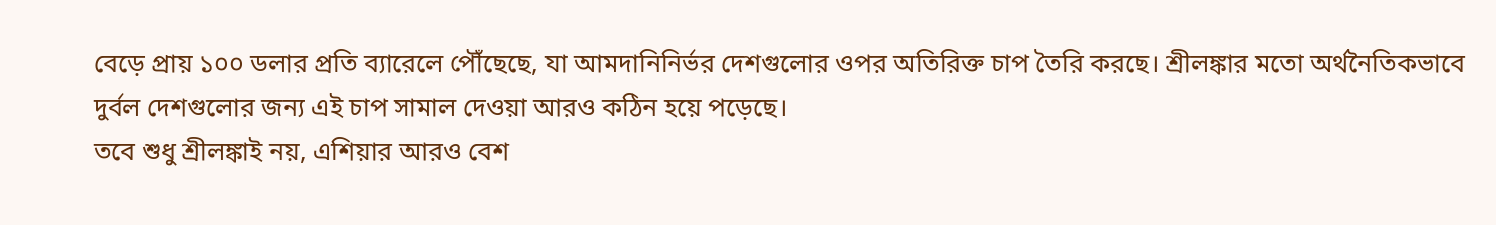বেড়ে প্রায় ১০০ ডলার প্রতি ব্যারেলে পৌঁছেছে, যা আমদানিনির্ভর দেশগুলোর ওপর অতিরিক্ত চাপ তৈরি করছে। শ্রীলঙ্কার মতো অর্থনৈতিকভাবে দুর্বল দেশগুলোর জন্য এই চাপ সামাল দেওয়া আরও কঠিন হয়ে পড়েছে।
তবে শুধু শ্রীলঙ্কাই নয়, এশিয়ার আরও বেশ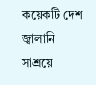কয়েকটি দেশ জ্বালানি সাশ্রয়ে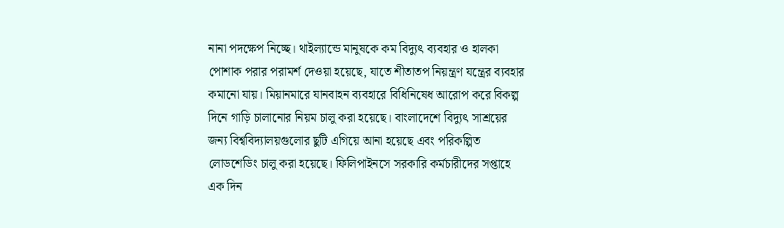নানা পদক্ষেপ নিচ্ছে। থাইল্যান্ডে মানুষকে কম বিদ্যুৎ ব্যবহার ও হালকা পোশাক পরার পরামর্শ দেওয়া হয়েছে, যাতে শীতাতপ নিয়ন্ত্রণ যন্ত্রের ব্যবহার কমানো যায়। মিয়ানমারে যানবাহন ব্যবহারে বিধিনিষেধ আরোপ করে বিকল্প দিনে গাড়ি চালানোর নিয়ম চালু করা হয়েছে। বাংলাদেশে বিদ্যুৎ সাশ্রয়ের জন্য বিশ্ববিদ্যালয়গুলোর ছুটি এগিয়ে আনা হয়েছে এবং পরিকল্পিত লোডশেডিং চালু করা হয়েছে। ফিলিপাইনসে সরকারি কর্মচারীদের সপ্তাহে এক দিন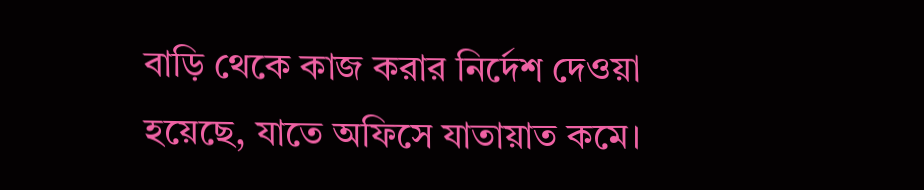বাড়ি থেকে কাজ করার নির্দেশ দেওয়া হয়েছে, যাতে অফিসে যাতায়াত কমে।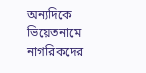অন্যদিকে ভিয়েতনামে নাগরিকদের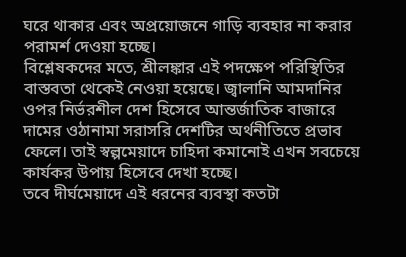ঘরে থাকার এবং অপ্রয়োজনে গাড়ি ব্যবহার না করার পরামর্শ দেওয়া হচ্ছে।
বিশ্লেষকদের মতে, শ্রীলঙ্কার এই পদক্ষেপ পরিস্থিতির বাস্তবতা থেকেই নেওয়া হয়েছে। জ্বালানি আমদানির ওপর নির্ভরশীল দেশ হিসেবে আন্তর্জাতিক বাজারে দামের ওঠানামা সরাসরি দেশটির অর্থনীতিতে প্রভাব ফেলে। তাই স্বল্পমেয়াদে চাহিদা কমানোই এখন সবচেয়ে কার্যকর উপায় হিসেবে দেখা হচ্ছে।
তবে দীর্ঘমেয়াদে এই ধরনের ব্যবস্থা কতটা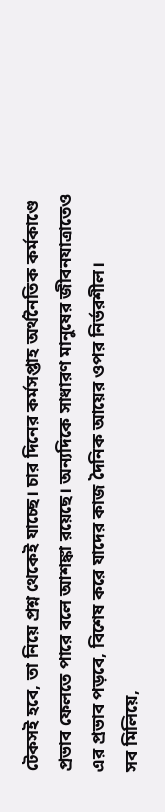টেকসই হবে, তা নিয়ে প্রশ্ন থেকেই যাচ্ছে। চার দিনের কর্মসপ্তাহ অর্থনৈতিক কর্মকাণ্ডে প্রভাব ফেলতে পারে বলে আশঙ্কা রয়েছে। অন্যদিকে সাধারণ মানুষের জীবনযাত্রাতেও এর প্রভাব পড়বে, বিশেষ করে যাদের কাজ দৈনিক আয়ের ওপর নির্ভরশীল।
সব মিলিয়ে,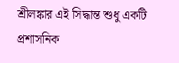শ্রীলঙ্কার এই সিদ্ধান্ত শুধু একটি প্রশাসনিক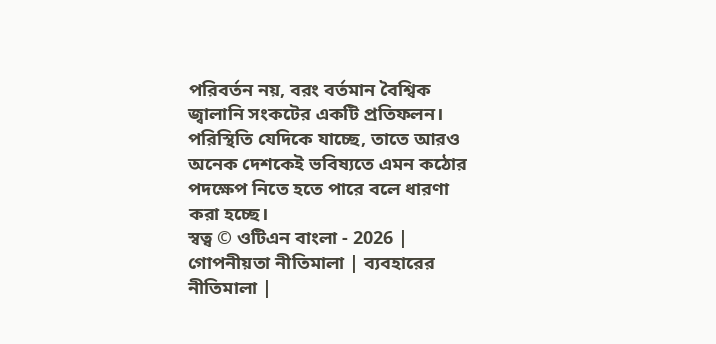পরিবর্তন নয়, বরং বর্তমান বৈশ্বিক জ্বালানি সংকটের একটি প্রতিফলন। পরিস্থিতি যেদিকে যাচ্ছে, তাতে আরও অনেক দেশকেই ভবিষ্যতে এমন কঠোর পদক্ষেপ নিতে হতে পারে বলে ধারণা করা হচ্ছে।
স্বত্ব © ওটিএন বাংলা - 2026 | গোপনীয়তা নীতিমালা | ব্যবহারের নীতিমালা |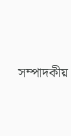সম্পাদকীয়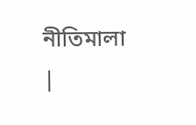নীতিমালা |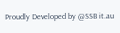Proudly Developed by @SSB it.au